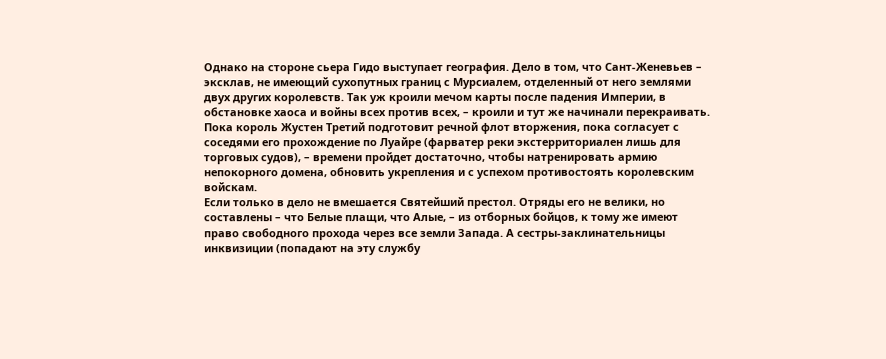Однако на стороне сьера Гидо выступает география. Дело в том, что Сант-Женевьев – эксклав, не имеющий сухопутных границ с Мурсиалем, отделенный от него землями двух других королевств. Так уж кроили мечом карты после падения Империи, в обстановке хаоса и войны всех против всех, – кроили и тут же начинали перекраивать.
Пока король Жустен Третий подготовит речной флот вторжения, пока согласует с соседями его прохождение по Луайре (фарватер реки экстерриториален лишь для торговых судов), – времени пройдет достаточно, чтобы натренировать армию непокорного домена, обновить укрепления и с успехом противостоять королевским войскам.
Если только в дело не вмешается Святейший престол. Отряды его не велики, но составлены – что Белые плащи, что Алые, – из отборных бойцов, к тому же имеют право свободного прохода через все земли Запада. А сестры-заклинательницы инквизиции (попадают на эту службу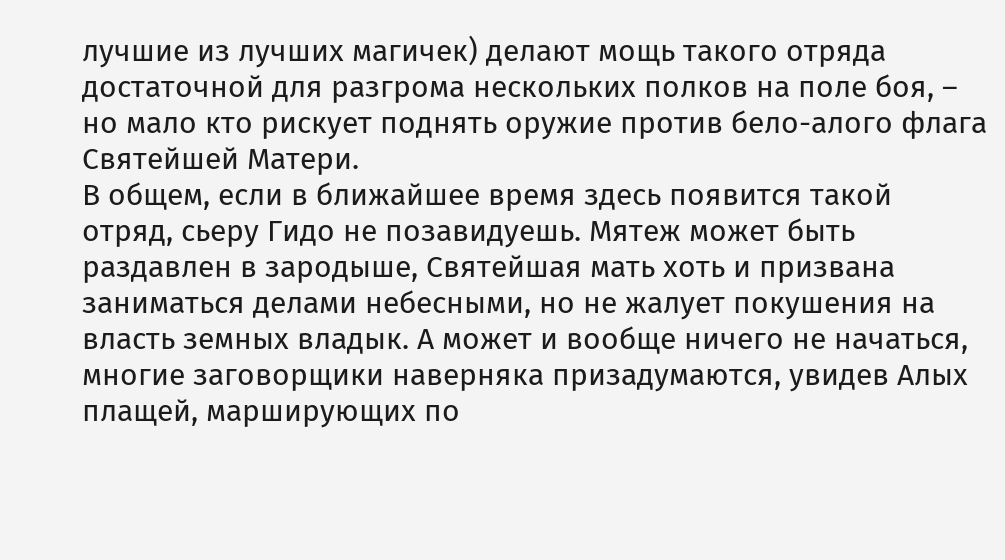лучшие из лучших магичек) делают мощь такого отряда достаточной для разгрома нескольких полков на поле боя, – но мало кто рискует поднять оружие против бело-алого флага Святейшей Матери.
В общем, если в ближайшее время здесь появится такой отряд, сьеру Гидо не позавидуешь. Мятеж может быть раздавлен в зародыше, Святейшая мать хоть и призвана заниматься делами небесными, но не жалует покушения на власть земных владык. А может и вообще ничего не начаться, многие заговорщики наверняка призадумаются, увидев Алых плащей, марширующих по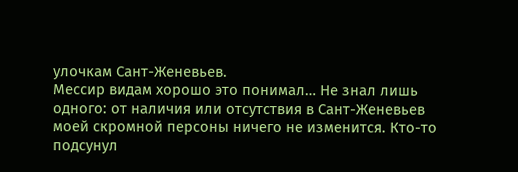улочкам Сант-Женевьев.
Мессир видам хорошо это понимал… Не знал лишь одного: от наличия или отсутствия в Сант-Женевьев моей скромной персоны ничего не изменится. Кто-то подсунул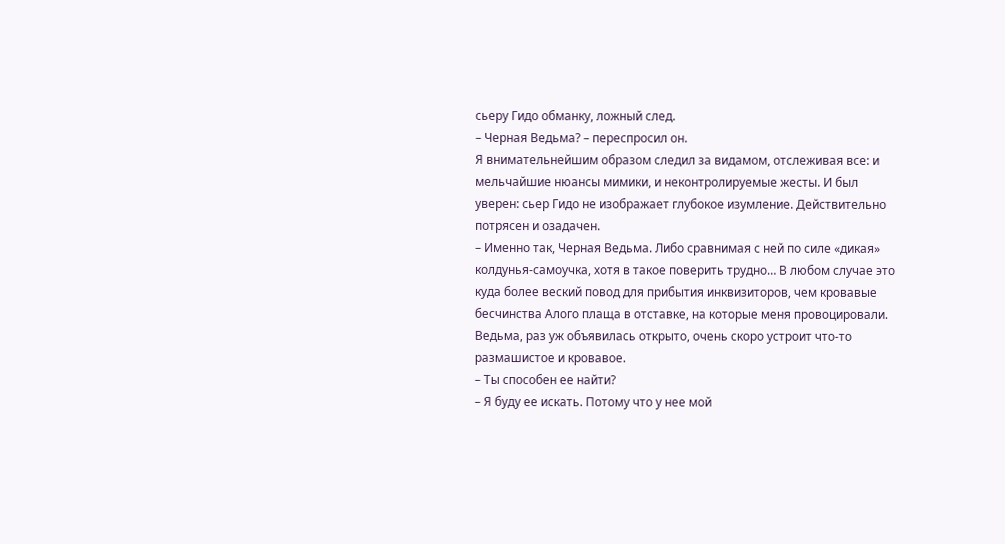сьеру Гидо обманку, ложный след.
– Черная Ведьма? – переспросил он.
Я внимательнейшим образом следил за видамом, отслеживая все: и мельчайшие нюансы мимики, и неконтролируемые жесты. И был уверен: сьер Гидо не изображает глубокое изумление. Действительно потрясен и озадачен.
– Именно так, Черная Ведьма. Либо сравнимая с ней по силе «дикая» колдунья-самоучка, хотя в такое поверить трудно… В любом случае это куда более веский повод для прибытия инквизиторов, чем кровавые бесчинства Алого плаща в отставке, на которые меня провоцировали. Ведьма, раз уж объявилась открыто, очень скоро устроит что-то размашистое и кровавое.
– Ты способен ее найти?
– Я буду ее искать. Потому что у нее мой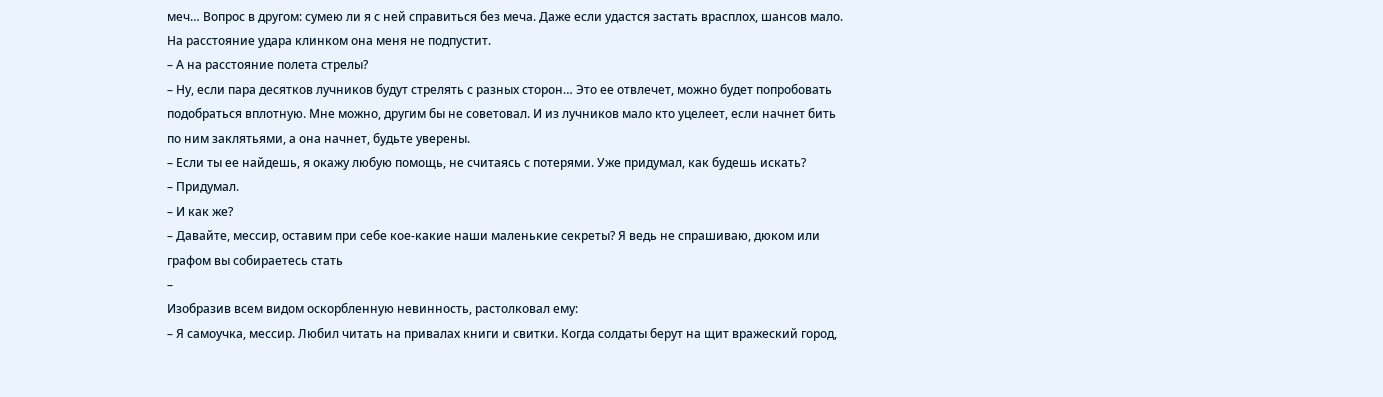меч… Вопрос в другом: сумею ли я с ней справиться без меча. Даже если удастся застать врасплох, шансов мало. На расстояние удара клинком она меня не подпустит.
– А на расстояние полета стрелы?
– Ну, если пара десятков лучников будут стрелять с разных сторон… Это ее отвлечет, можно будет попробовать подобраться вплотную. Мне можно, другим бы не советовал. И из лучников мало кто уцелеет, если начнет бить по ним заклятьями, а она начнет, будьте уверены.
– Если ты ее найдешь, я окажу любую помощь, не считаясь с потерями. Уже придумал, как будешь искать?
– Придумал.
– И как же?
– Давайте, мессир, оставим при себе кое-какие наши маленькие секреты? Я ведь не спрашиваю, дюком или графом вы собираетесь стать
–
Изобразив всем видом оскорбленную невинность, растолковал ему:
– Я самоучка, мессир. Любил читать на привалах книги и свитки. Когда солдаты берут на щит вражеский город,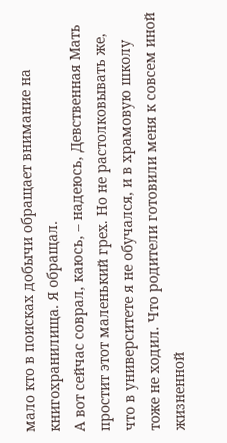мало кто в поисках добычи обращает внимание на книгохранилища. Я обращал.
А вот сейчас соврал, каюсь, – надеюсь, Девственная Мать простит этот маленький грех. Но не растолковывать же, что в университете я не обучался, и в храмовую школу тоже не ходил. Что родители готовили меня к совсем иной жизненной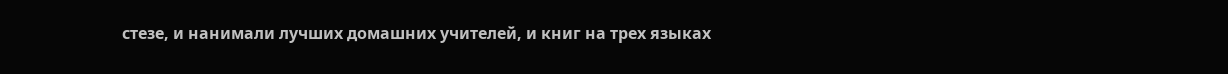стезе, и нанимали лучших домашних учителей, и книг на трех языках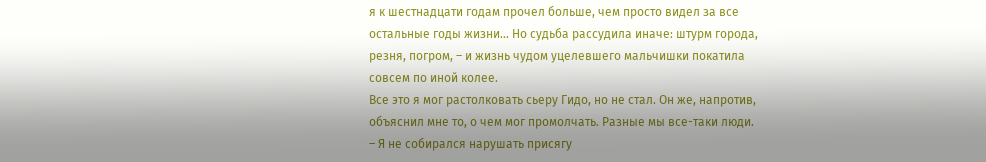я к шестнадцати годам прочел больше, чем просто видел за все остальные годы жизни… Но судьба рассудила иначе: штурм города, резня, погром, – и жизнь чудом уцелевшего мальчишки покатила совсем по иной колее.
Все это я мог растолковать сьеру Гидо, но не стал. Он же, напротив, объяснил мне то, о чем мог промолчать. Разные мы все-таки люди.
– Я не собирался нарушать присягу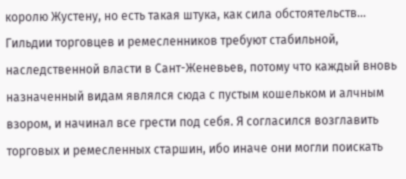королю Жустену, но есть такая штука, как сила обстоятельств… Гильдии торговцев и ремесленников требуют стабильной, наследственной власти в Сант-Женевьев, потому что каждый вновь назначенный видам являлся сюда с пустым кошельком и алчным взором, и начинал все грести под себя. Я согласился возглавить торговых и ремесленных старшин, ибо иначе они могли поискать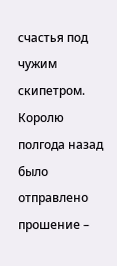счастья под чужим скипетром. Королю полгода назад было отправлено прошение –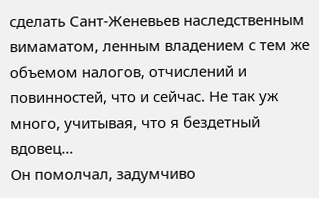сделать Сант-Женевьев наследственным вимаматом, ленным владением с тем же объемом налогов, отчислений и повинностей, что и сейчас. Не так уж много, учитывая, что я бездетный вдовец…
Он помолчал, задумчиво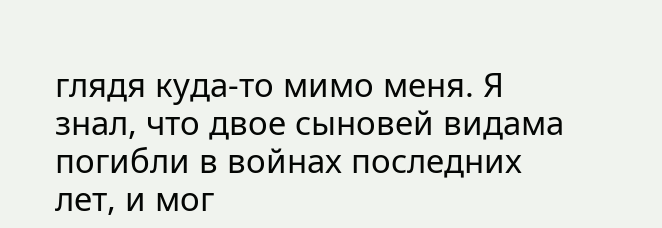глядя куда-то мимо меня. Я знал, что двое сыновей видама погибли в войнах последних лет, и мог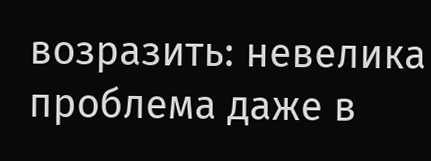возразить: невелика проблема даже в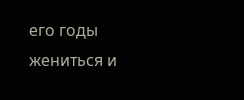его годы жениться и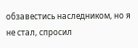обзавестись наследником, но я не стал, спросил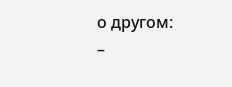о другом:
–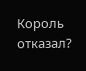Король отказал?